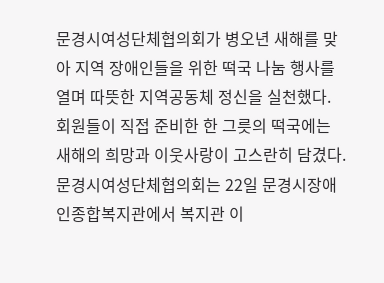문경시여성단체협의회가 병오년 새해를 맞아 지역 장애인들을 위한 떡국 나눔 행사를 열며 따뜻한 지역공동체 정신을 실천했다. 회원들이 직접 준비한 한 그릇의 떡국에는 새해의 희망과 이웃사랑이 고스란히 담겼다.문경시여성단체협의회는 22일 문경시장애인종합복지관에서 복지관 이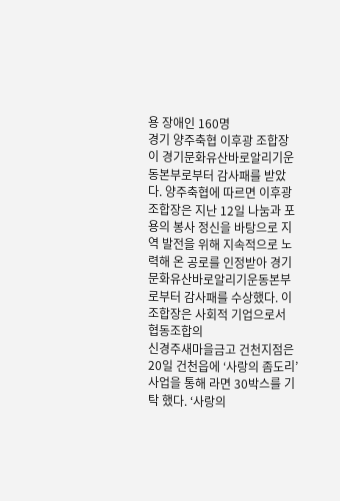용 장애인 160명
경기 양주축협 이후광 조합장이 경기문화유산바로알리기운동본부로부터 감사패를 받았다. 양주축협에 따르면 이후광 조합장은 지난 12일 나눔과 포용의 봉사 정신을 바탕으로 지역 발전을 위해 지속적으로 노력해 온 공로를 인정받아 경기문화유산바로알리기운동본부로부터 감사패를 수상했다. 이 조합장은 사회적 기업으로서 협동조합의
신경주새마을금고 건천지점은 20일 건천읍에 ‘사랑의 좀도리’ 사업을 통해 라면 30박스를 기탁 했다. ‘사랑의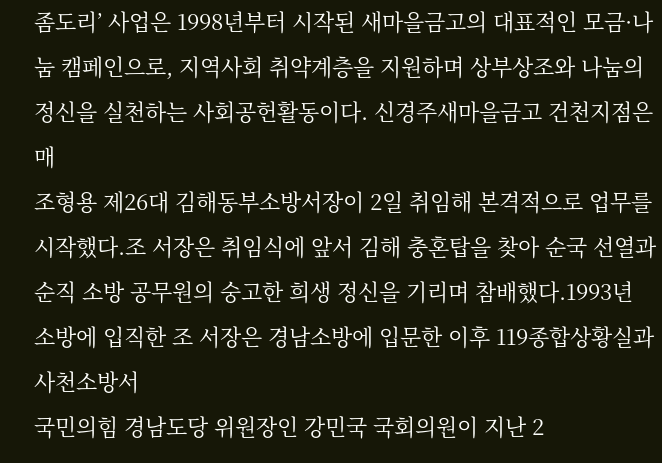좀도리’ 사업은 1998년부터 시작된 새마을금고의 대표적인 모금·나눔 캠페인으로, 지역사회 취약계층을 지원하며 상부상조와 나눔의 정신을 실천하는 사회공헌활동이다. 신경주새마을금고 건천지점은 매
조형용 제26대 김해동부소방서장이 2일 취임해 본격적으로 업무를 시작했다.조 서장은 취임식에 앞서 김해 충혼탑을 찾아 순국 선열과 순직 소방 공무원의 숭고한 희생 정신을 기리며 참배했다.1993년 소방에 입직한 조 서장은 경남소방에 입문한 이후 119종합상황실과 사천소방서
국민의힘 경남도당 위원장인 강민국 국회의원이 지난 2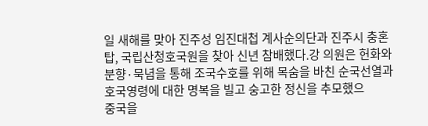일 새해를 맞아 진주성 임진대첩 계사순의단과 진주시 충혼탑, 국립산청호국원을 찾아 신년 참배했다.강 의원은 헌화와 분향·묵념을 통해 조국수호를 위해 목숨을 바친 순국선열과 호국영령에 대한 명복을 빌고 숭고한 정신을 추모했으
중국을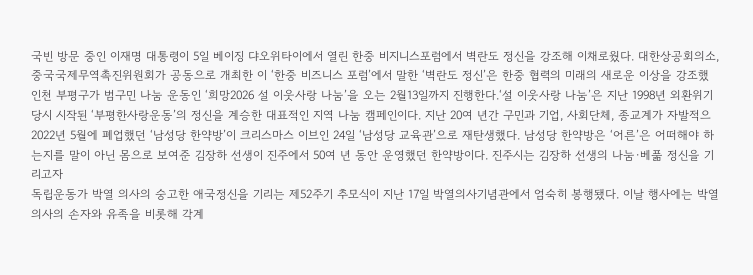국빈 방문 중인 이재명 대통령이 5일 베이징 댜오위타이에서 열린 한중 비지니스포럼에서 벽란도 정신을 강조해 이채로웠다. 대한상공회의소, 중국국제무역촉진위원회가 공동으로 개최한 이 ‘한중 비즈니스 포럼’에서 말한 ‘벽란도 정신’은 한중 협력의 미래의 새로운 이상을 강조했
인천 부평구가 범구민 나눔 운동인 ‘희망2026 설 이웃사랑 나눔’을 오는 2월13일까지 진행한다.‘설 이웃사랑 나눔’은 지난 1998년 외환위기 당시 시작된 ‘부평한사랑운동’의 정신을 계승한 대표적인 지역 나눔 캠페인이다. 지난 20여 년간 구민과 기업, 사회단체, 종교계가 자발적으
2022년 5월에 폐업했던 ‘남성당 한약방’이 크리스마스 이브인 24일 ‘남성당 교육관’으로 재탄생했다. 남성당 한약방은 ‘어른’은 어떠해야 하는지를 말이 아닌 몸으로 보여준 김장하 선생이 진주에서 50여 년 동안 운영했던 한약방이다. 진주시는 김장하 선생의 나눔·베풂 정신을 기리고자
독립운동가 박열 의사의 숭고한 애국정신을 기리는 제52주기 추모식이 지난 17일 박열의사기념관에서 엄숙히 봉행됐다. 이날 행사에는 박열 의사의 손자와 유족을 비롯해 각계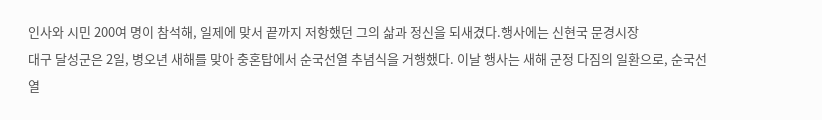인사와 시민 200여 명이 참석해, 일제에 맞서 끝까지 저항했던 그의 삶과 정신을 되새겼다.행사에는 신현국 문경시장
대구 달성군은 2일, 병오년 새해를 맞아 충혼탑에서 순국선열 추념식을 거행했다. 이날 행사는 새해 군정 다짐의 일환으로, 순국선열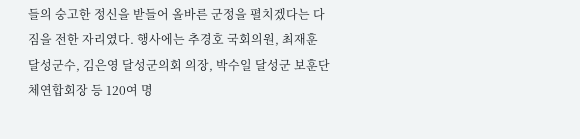들의 숭고한 정신을 받들어 올바른 군정을 펼치겠다는 다짐을 전한 자리였다. 행사에는 추경호 국회의원, 최재훈 달성군수, 김은영 달성군의회 의장, 박수일 달성군 보훈단체연합회장 등 120여 명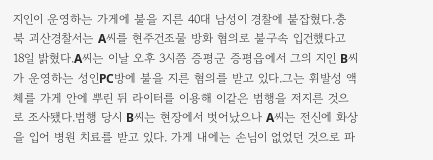지인이 운영하는 가게에 불을 지른 40대 남성이 경찰에 붙잡혔다.충북 괴산경찰서는 A씨를 현주건조물 방화 혐의로 불구속 입건했다고 18일 밝혔다.A씨는 이날 오후 3시쯤 증평군 증평읍에서 그의 지인 B씨가 운영하는 성인PC방에 불을 지른 혐의를 받고 있다.그는 휘발성 액체를 가게 안에 뿌린 뒤 라이터를 이용해 이같은 범행을 저지른 것으로 조사됐다.범행 당시 B씨는 현장에서 벗어났으나 A씨는 전신에 화상을 입어 병원 치료를 받고 있다. 가게 내에는 손님이 없었던 것으로 파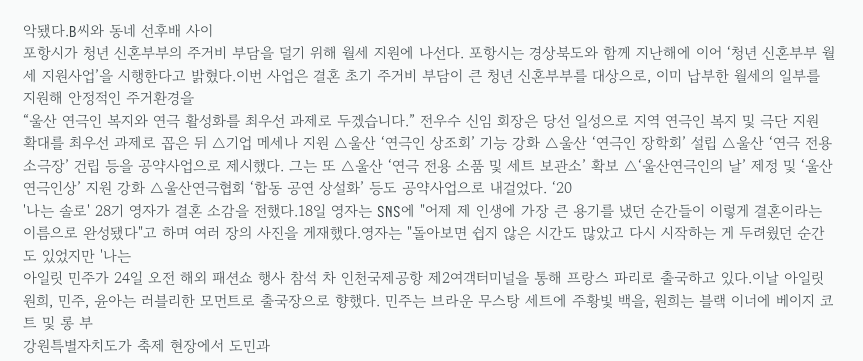악됐다.B씨와 동네 선후배 사이
포항시가 청년 신혼부부의 주거비 부담을 덜기 위해 월세 지원에 나선다. 포항시는 경상북도와 함께 지난해에 이어 ‘청년 신혼부부 월세 지원사업’을 시행한다고 밝혔다.이번 사업은 결혼 초기 주거비 부담이 큰 청년 신혼부부를 대상으로, 이미 납부한 월세의 일부를 지원해 안정적인 주거환경을
“울산 연극인 복지와 연극 활성화를 최우선 과제로 두겠습니다.” 전우수 신임 회장은 당선 일성으로 지역 연극인 복지 및 극단 지원 확대를 최우선 과제로 꼽은 뒤 △기업 메세나 지원 △울산 ‘연극인 상조회’ 기능 강화 △울산 ‘연극인 장학회’ 설립 △울산 ‘연극 전용 소극장’ 건립 등을 공약사업으로 제시했다. 그는 또 △울산 ‘연극 전용 소품 및 세트 보관소’ 확보 △‘울산연극인의 날’ 제정 및 ‘울산연극인상’ 지원 강화 △울산연극협회 ‘합동 공연 상설화’ 등도 공약사업으로 내걸었다. ‘20
'나는 솔로' 28기 영자가 결혼 소감을 전했다.18일 영자는 SNS에 "어제 제 인생에 가장 큰 용기를 냈던 순간들이 이렇게 결혼이라는 이름으로 완성됐다"고 하며 여러 장의 사진을 게재했다.영자는 "돌아보면 쉽지 않은 시간도 많았고 다시 시작하는 게 두려웠던 순간도 있었지만 '나는
아일릿 민주가 24일 오전 해외 패션쇼 행사 참석 차 인천국제공항 제2여객터미널을 통해 프랑스 파리로 출국하고 있다.이날 아일릿 원희, 민주, 윤아는 러블리한 모먼트로 출국장으로 향했다. 민주는 브라운 무스탕 세트에 주황빛 백을, 원희는 블랙 이너에 베이지 코트 및 롱 부
강원특별자치도가 축제 현장에서 도민과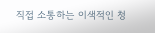직접 소통하는 이색적인 청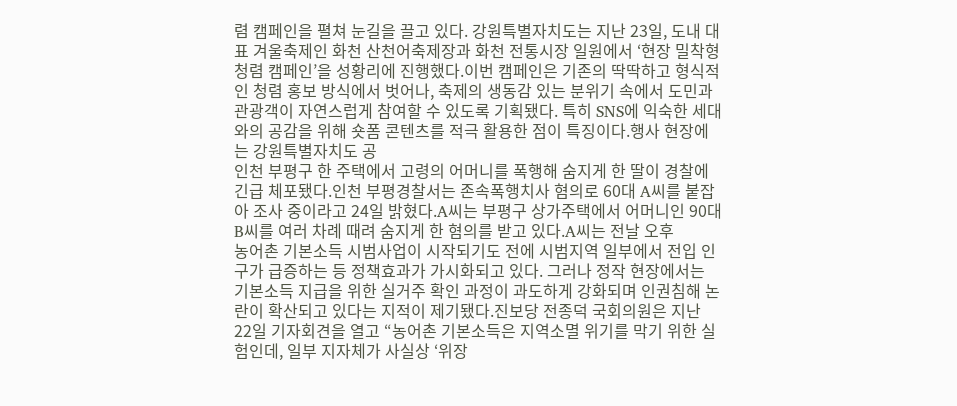렴 캠페인을 펼쳐 눈길을 끌고 있다. 강원특별자치도는 지난 23일, 도내 대표 겨울축제인 화천 산천어축제장과 화천 전통시장 일원에서 ‘현장 밀착형 청렴 캠페인’을 성황리에 진행했다.이번 캠페인은 기존의 딱딱하고 형식적인 청렴 홍보 방식에서 벗어나, 축제의 생동감 있는 분위기 속에서 도민과 관광객이 자연스럽게 참여할 수 있도록 기획됐다. 특히 SNS에 익숙한 세대와의 공감을 위해 숏폼 콘텐츠를 적극 활용한 점이 특징이다.행사 현장에는 강원특별자치도 공
인천 부평구 한 주택에서 고령의 어머니를 폭행해 숨지게 한 딸이 경찰에 긴급 체포됐다.인천 부평경찰서는 존속폭행치사 혐의로 60대 A씨를 붙잡아 조사 중이라고 24일 밝혔다.A씨는 부평구 상가주택에서 어머니인 90대 B씨를 여러 차례 때려 숨지게 한 혐의를 받고 있다.A씨는 전날 오후
농어촌 기본소득 시범사업이 시작되기도 전에 시범지역 일부에서 전입 인구가 급증하는 등 정책효과가 가시화되고 있다. 그러나 정작 현장에서는 기본소득 지급을 위한 실거주 확인 과정이 과도하게 강화되며 인권침해 논란이 확산되고 있다는 지적이 제기됐다.진보당 전종덕 국회의원은 지난 22일 기자회견을 열고 “농어촌 기본소득은 지역소멸 위기를 막기 위한 실험인데, 일부 지자체가 사실상 ‘위장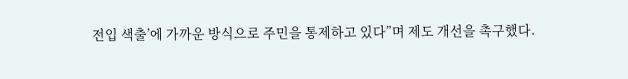전입 색출’에 가까운 방식으로 주민을 통제하고 있다”며 제도 개선을 촉구했다.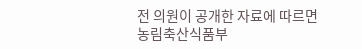전 의원이 공개한 자료에 따르면 농림축산식품부